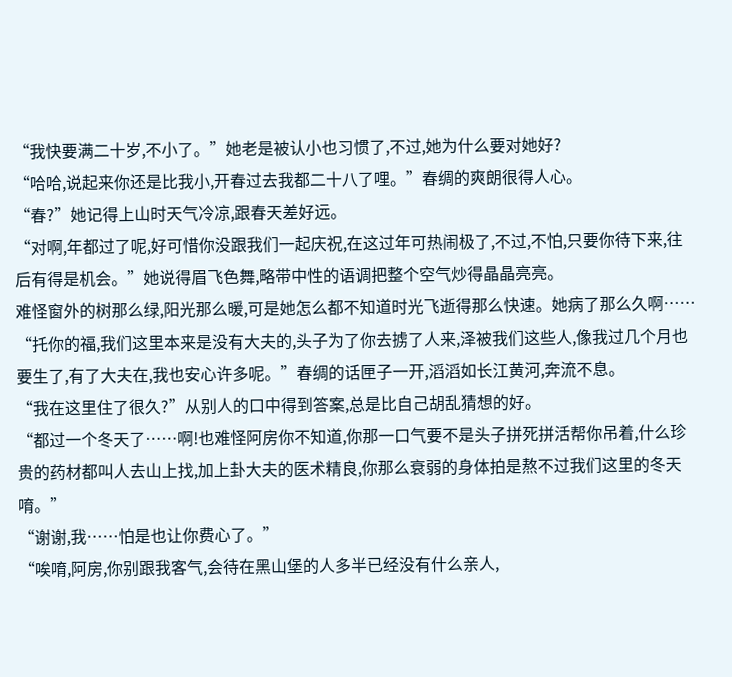“我快要满二十岁,不小了。”她老是被认小也习惯了,不过,她为什么要对她好?
“哈哈,说起来你还是比我小,开春过去我都二十八了哩。”春绸的爽朗很得人心。
“春?”她记得上山时天气冷凉,跟春天差好远。
“对啊,年都过了呢,好可惜你没跟我们一起庆祝,在这过年可热闹极了,不过,不怕,只要你待下来,往后有得是机会。”她说得眉飞色舞,略带中性的语调把整个空气炒得晶晶亮亮。
难怪窗外的树那么绿,阳光那么暖,可是她怎么都不知道时光飞逝得那么快速。她病了那么久啊……
“托你的福,我们这里本来是没有大夫的,头子为了你去掳了人来,泽被我们这些人,像我过几个月也要生了,有了大夫在,我也安心许多呢。”春绸的话匣子一开,滔滔如长江黄河,奔流不息。
“我在这里住了很久?”从别人的口中得到答案,总是比自己胡乱猜想的好。
“都过一个冬天了……啊!也难怪阿房你不知道,你那一口气要不是头子拼死拼活帮你吊着,什么珍贵的药材都叫人去山上找,加上卦大夫的医术精良,你那么衰弱的身体拍是熬不过我们这里的冬天唷。”
“谢谢,我……怕是也让你费心了。”
“唉唷,阿房,你别跟我客气,会待在黑山堡的人多半已经没有什么亲人,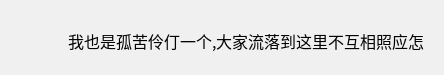我也是孤苦伶仃一个,大家流落到这里不互相照应怎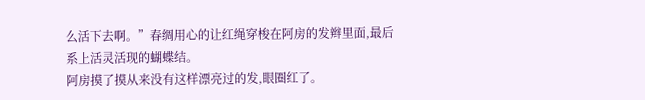么活下去啊。”春绸用心的让红绳穿梭在阿房的发辫里面,最后系上活灵活现的蝴蝶结。
阿房摸了摸从来没有这样漂亮过的发,眼圈红了。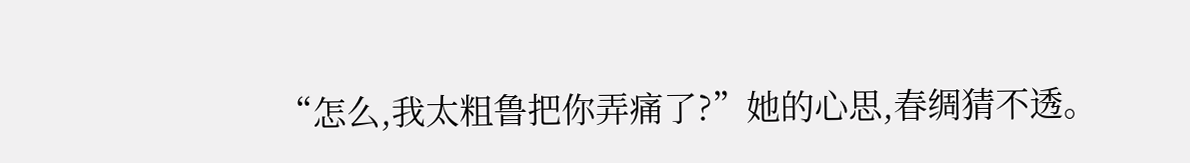“怎么,我太粗鲁把你弄痛了?”她的心思,春绸猜不透。